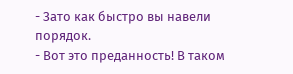- Зато как быстро вы навели порядок.
- Вот это преданность! В таком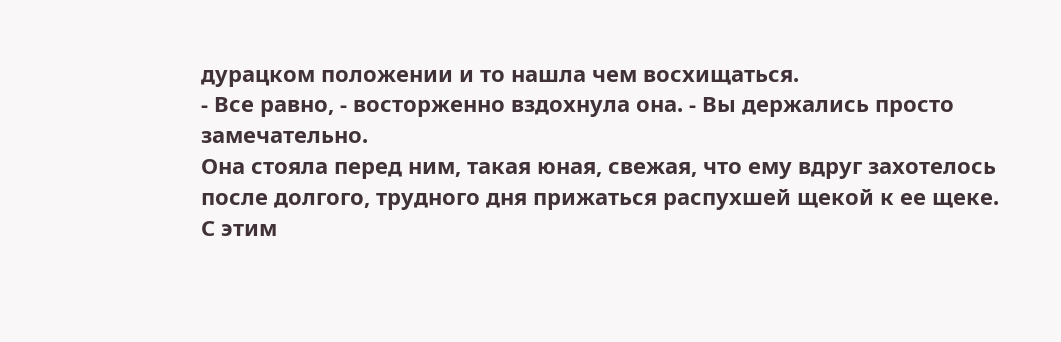дурацком положении и то нашла чем восхищаться.
- Все равно, - восторженно вздохнула она. - Вы держались просто замечательно.
Она стояла перед ним, такая юная, свежая, что ему вдруг захотелось после долгого, трудного дня прижаться распухшей щекой к ее щеке.
С этим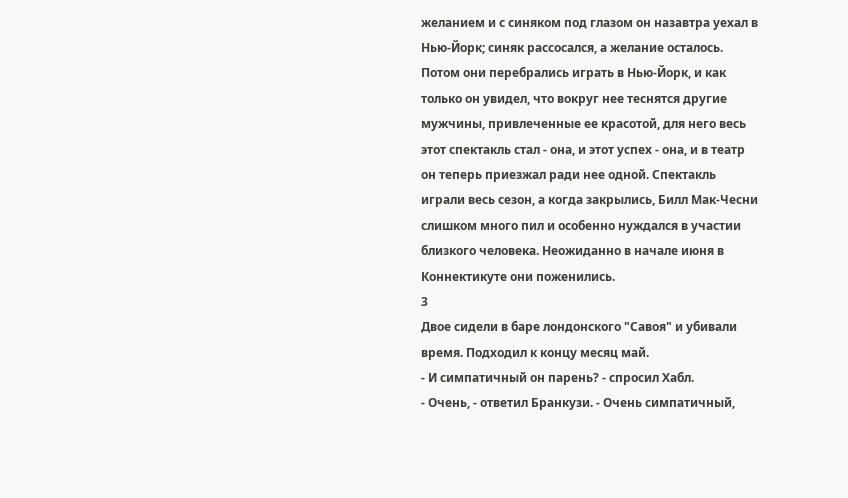желанием и с синяком под глазом он назавтра уехал в Нью-Йорк; синяк рассосался, а желание осталось. Потом они перебрались играть в Нью-Йорк, и как только он увидел, что вокруг нее теснятся другие мужчины, привлеченные ее красотой, для него весь этот спектакль стал - она, и этот успех - она, и в театр он теперь приезжал ради нее одной. Спектакль играли весь сезон, а когда закрылись, Билл Мак-Чесни слишком много пил и особенно нуждался в участии близкого человека. Неожиданно в начале июня в Коннектикуте они поженились.
3
Двое сидели в баре лондонского "Савоя" и убивали время. Подходил к концу месяц май.
- И симпатичный он парень? - спросил Хабл.
- Очень, - ответил Бранкузи. - Очень симпатичный,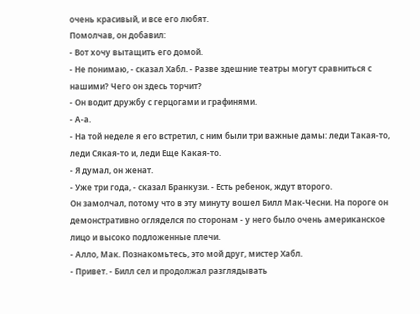очень красивый, и все его любят.
Помолчав, он добавил:
- Вот хочу вытащить его домой.
- Не понимаю, - сказал Хабл. - Разве здешние театры могут сравниться с нашими? Чего он здесь торчит?
- Он водит дружбу с герцогами и графинями.
- А-а.
- На той неделе я его встретил, с ним были три важные дамы: леди Такая-то, леди Сякая-то и, леди Еще Какая-то.
- Я думал, он женат.
- Уже три года, - сказал Бранкузи. - Есть ребенок, ждут второго.
Он замолчал, потому что в эту минуту вошел Билл Мак-Чесни. На пороге он демонстративно огляделся по сторонам - у него было очень американское лицо и высоко подложенные плечи.
- Алло, Мак. Познакомьтесь, это мой друг, мистер Хабл.
- Привет. - Билл сел и продолжал разглядывать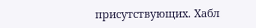присутствующих. Хабл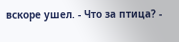вскоре ушел. - Что за птица? -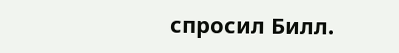спросил Билл.